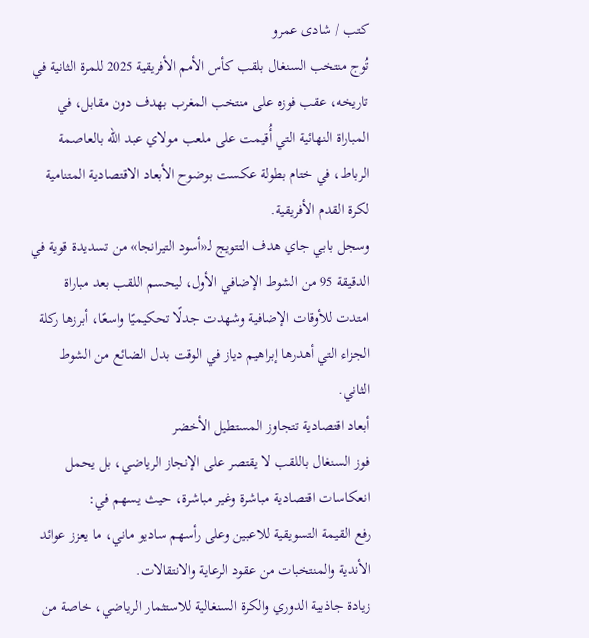كتب / شادى عمرو
تُوج منتخب السنغال بلقب كأس الأمم الأفريقية 2025 للمرة الثانية في تاريخه، عقب فوزه على منتخب المغرب بهدف دون مقابل، في المباراة النهائية التي أُقيمت على ملعب مولاي عبد الله بالعاصمة الرباط، في ختام بطولة عكست بوضوح الأبعاد الاقتصادية المتنامية لكرة القدم الأفريقية.
وسجل بابي جاي هدف التتويج لـ«أسود التيرانجا» من تسديدة قوية في الدقيقة 95 من الشوط الإضافي الأول، ليحسم اللقب بعد مباراة امتدت للأوقات الإضافية وشهدت جدلًا تحكيميًا واسعًا، أبرزها ركلة الجزاء التي أهدرها إبراهيم دياز في الوقت بدل الضائع من الشوط الثاني.
أبعاد اقتصادية تتجاوز المستطيل الأخضر
فوز السنغال باللقب لا يقتصر على الإنجاز الرياضي، بل يحمل انعكاسات اقتصادية مباشرة وغير مباشرة، حيث يسهم في:
رفع القيمة التسويقية للاعبين وعلى رأسهم ساديو ماني، ما يعزز عوائد الأندية والمنتخبات من عقود الرعاية والانتقالات.
زيادة جاذبية الدوري والكرة السنغالية للاستثمار الرياضي، خاصة من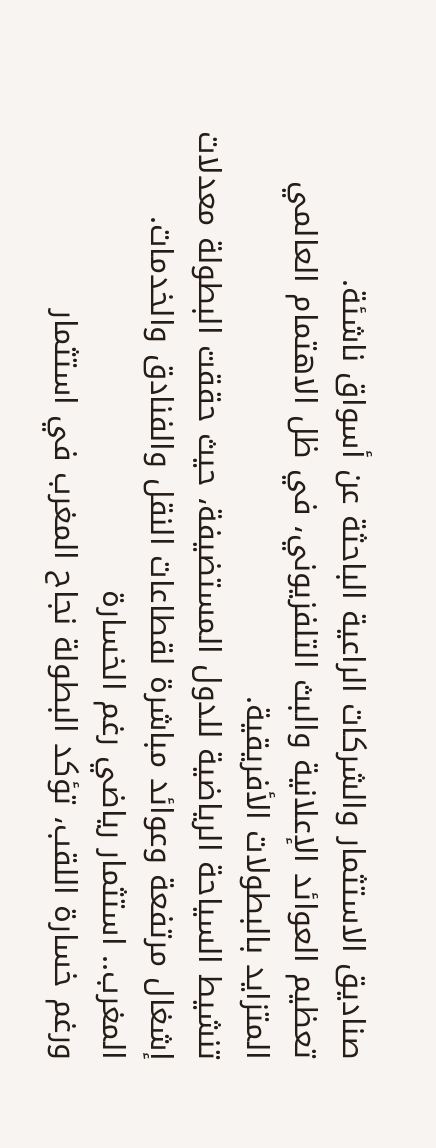صناديق الاستثمار والشركات الراعية الباحثة عن أسواق ناشئة.
تعظيم العوائد الإعلانية والبث التلفزيوني، في ظل الاهتمام العالمي المتزايد بالبطولات الأفريقية.
تنشيط السياحة الرياضية للدول المستضيفة، حيث حققت البطولة معدلات إشغال مرتفعة وعوائد مباشرة لقطاعات النقل والفنادق والخدمات.
المغرب.. استثمار رياضي رغم الخسارة
ورغم خسارة اللقب، تؤكد البطولة نجاح المغرب في استثمار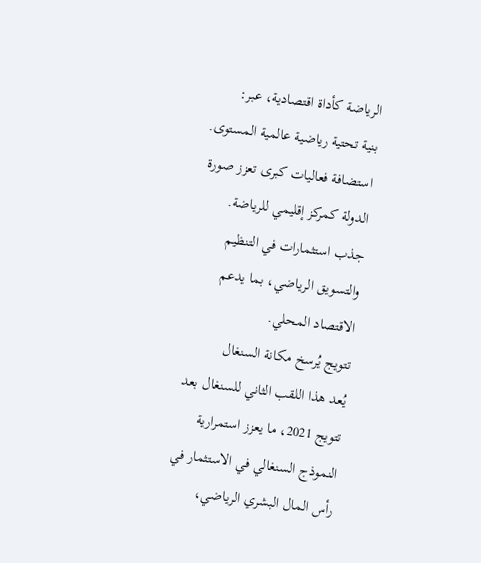الرياضة كأداة اقتصادية، عبر:
بنية تحتية رياضية عالمية المستوى.
استضافة فعاليات كبرى تعزز صورة الدولة كمركز إقليمي للرياضة.
جذب استثمارات في التنظيم والتسويق الرياضي، بما يدعم الاقتصاد المحلي.
تتويج يُرسخ مكانة السنغال
يُعد هذا اللقب الثاني للسنغال بعد تتويج 2021، ما يعزز استمرارية النموذج السنغالي في الاستثمار في رأس المال البشري الرياضي،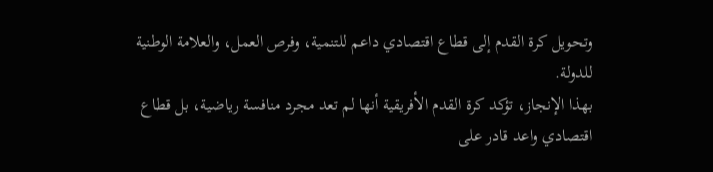وتحويل كرة القدم إلى قطاع اقتصادي داعم للتنمية، وفرص العمل، والعلامة الوطنية للدولة.
بهذا الإنجاز، تؤكد كرة القدم الأفريقية أنها لم تعد مجرد منافسة رياضية، بل قطاع اقتصادي واعد قادر على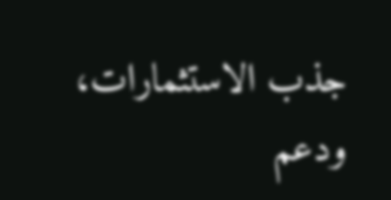جذب الاستثمارات، ودعم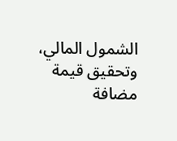الشمول المالي، وتحقيق قيمة مضافة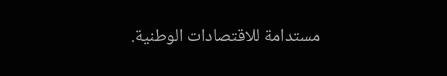مستدامة للاقتصادات الوطنية.